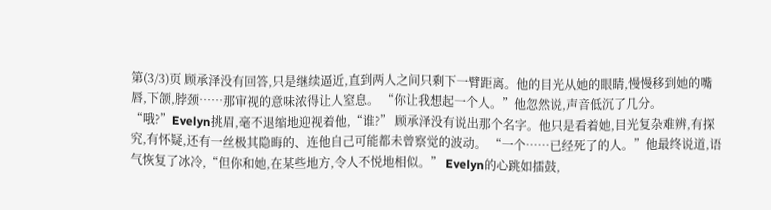第(3/3)页 顾承泽没有回答,只是继续逼近,直到两人之间只剩下一臂距离。他的目光从她的眼睛,慢慢移到她的嘴唇,下颌,脖颈……那审视的意味浓得让人窒息。 “你让我想起一个人。”他忽然说,声音低沉了几分。 “哦?”Evelyn挑眉,毫不退缩地迎视着他,“谁?” 顾承泽没有说出那个名字。他只是看着她,目光复杂难辨,有探究,有怀疑,还有一丝极其隐晦的、连他自己可能都未曾察觉的波动。 “一个……已经死了的人。”他最终说道,语气恢复了冰冷,“但你和她,在某些地方,令人不悦地相似。” Evelyn的心跳如擂鼓,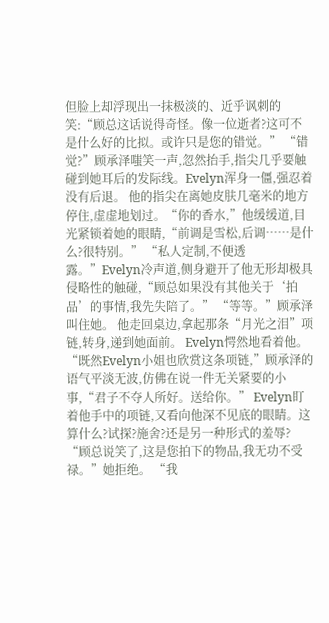但脸上却浮现出一抹极淡的、近乎讽刺的笑:“顾总这话说得奇怪。像一位逝者?这可不是什么好的比拟。或许只是您的错觉。” “错觉?”顾承泽嗤笑一声,忽然抬手,指尖几乎要触碰到她耳后的发际线。Evelyn浑身一僵,强忍着没有后退。 他的指尖在离她皮肤几毫米的地方停住,虚虚地划过。“你的香水,”他缓缓道,目光紧锁着她的眼睛,“前调是雪松,后调……是什么?很特别。” “私人定制,不便透露。”Evelyn冷声道,侧身避开了他无形却极具侵略性的触碰,“顾总如果没有其他关于‘拍品’的事情,我先失陪了。” “等等。”顾承泽叫住她。 他走回桌边,拿起那条“月光之泪”项链,转身,递到她面前。 Evelyn愕然地看着他。 “既然Evelyn小姐也欣赏这条项链,”顾承泽的语气平淡无波,仿佛在说一件无关紧要的小事,“君子不夺人所好。送给你。” Evelyn盯着他手中的项链,又看向他深不见底的眼睛。这算什么?试探?施舍?还是另一种形式的羞辱? “顾总说笑了,这是您拍下的物品,我无功不受禄。”她拒绝。 “我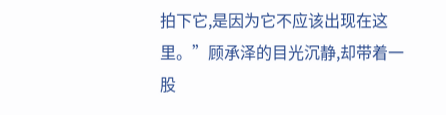拍下它,是因为它不应该出现在这里。”顾承泽的目光沉静,却带着一股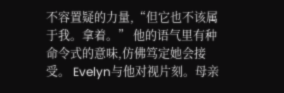不容置疑的力量,“但它也不该属于我。拿着。” 他的语气里有种命令式的意味,仿佛笃定她会接受。 Evelyn与他对视片刻。母亲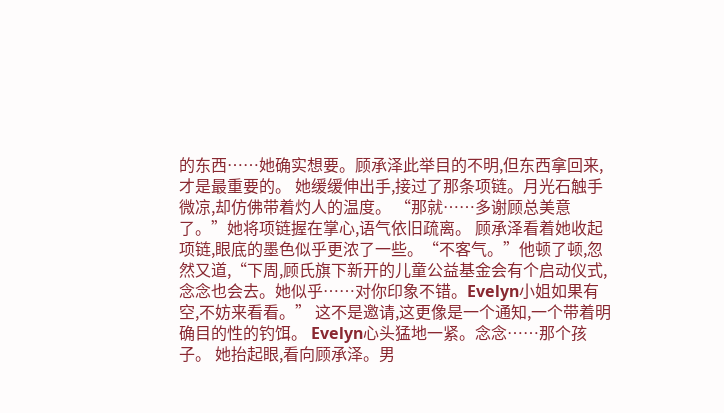的东西……她确实想要。顾承泽此举目的不明,但东西拿回来,才是最重要的。 她缓缓伸出手,接过了那条项链。月光石触手微凉,却仿佛带着灼人的温度。 “那就……多谢顾总美意了。”她将项链握在掌心,语气依旧疏离。 顾承泽看着她收起项链,眼底的墨色似乎更浓了一些。“不客气。”他顿了顿,忽然又道,“下周,顾氏旗下新开的儿童公益基金会有个启动仪式,念念也会去。她似乎……对你印象不错。Evelyn小姐如果有空,不妨来看看。” 这不是邀请,这更像是一个通知,一个带着明确目的性的钓饵。 Evelyn心头猛地一紧。念念……那个孩子。 她抬起眼,看向顾承泽。男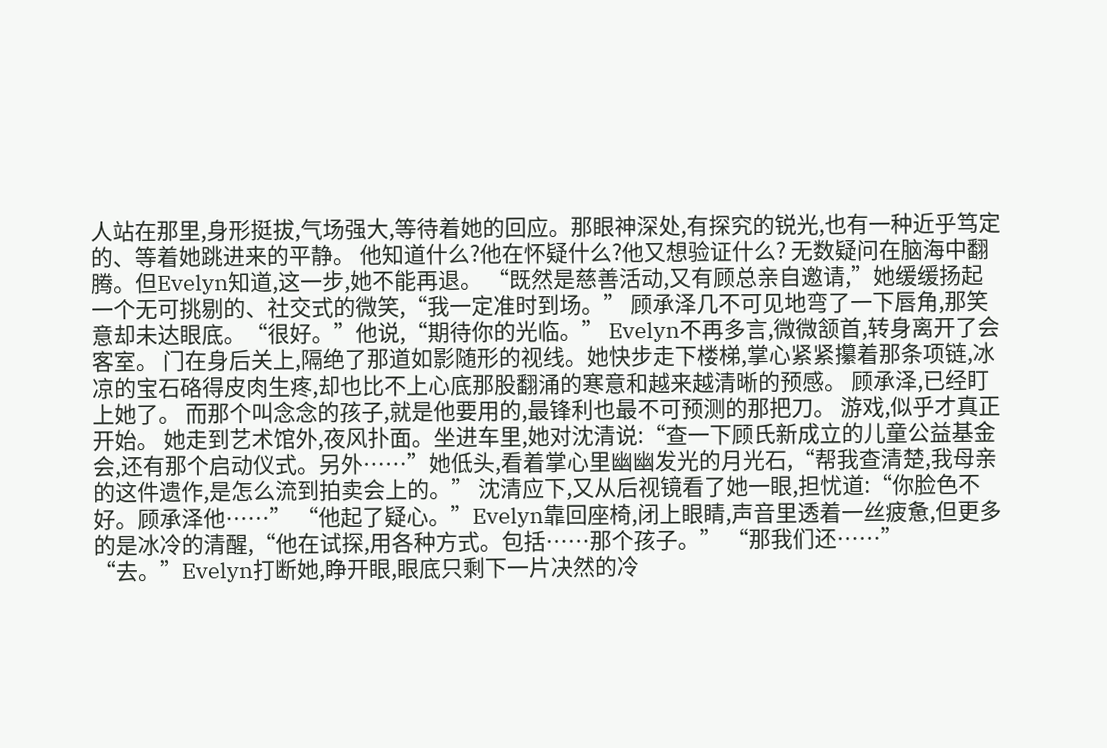人站在那里,身形挺拔,气场强大,等待着她的回应。那眼神深处,有探究的锐光,也有一种近乎笃定的、等着她跳进来的平静。 他知道什么?他在怀疑什么?他又想验证什么? 无数疑问在脑海中翻腾。但Evelyn知道,这一步,她不能再退。 “既然是慈善活动,又有顾总亲自邀请,”她缓缓扬起一个无可挑剔的、社交式的微笑,“我一定准时到场。” 顾承泽几不可见地弯了一下唇角,那笑意却未达眼底。“很好。”他说,“期待你的光临。” Evelyn不再多言,微微颔首,转身离开了会客室。 门在身后关上,隔绝了那道如影随形的视线。她快步走下楼梯,掌心紧紧攥着那条项链,冰凉的宝石硌得皮肉生疼,却也比不上心底那股翻涌的寒意和越来越清晰的预感。 顾承泽,已经盯上她了。 而那个叫念念的孩子,就是他要用的,最锋利也最不可预测的那把刀。 游戏,似乎才真正开始。 她走到艺术馆外,夜风扑面。坐进车里,她对沈清说:“查一下顾氏新成立的儿童公益基金会,还有那个启动仪式。另外……”她低头,看着掌心里幽幽发光的月光石,“帮我查清楚,我母亲的这件遗作,是怎么流到拍卖会上的。” 沈清应下,又从后视镜看了她一眼,担忧道:“你脸色不好。顾承泽他……” “他起了疑心。”Evelyn靠回座椅,闭上眼睛,声音里透着一丝疲惫,但更多的是冰冷的清醒,“他在试探,用各种方式。包括……那个孩子。” “那我们还……” “去。”Evelyn打断她,睁开眼,眼底只剩下一片决然的冷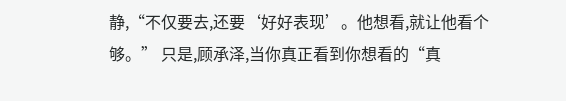静,“不仅要去,还要‘好好表现’。他想看,就让他看个够。” 只是,顾承泽,当你真正看到你想看的“真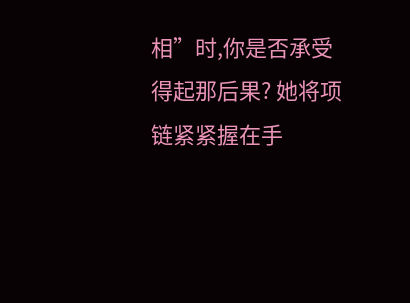相”时,你是否承受得起那后果? 她将项链紧紧握在手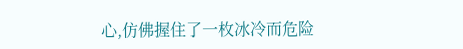心,仿佛握住了一枚冰冷而危险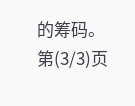的筹码。 第(3/3)页